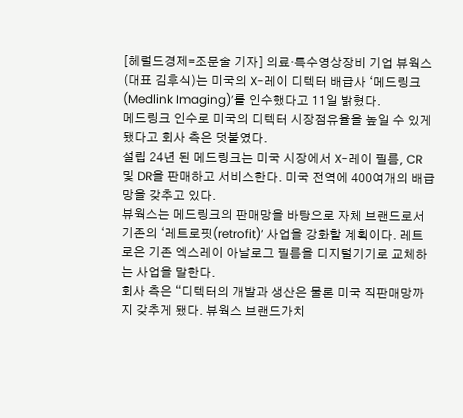[헤럴드경제=조문술 기자] 의료·특수영상장비 기업 뷰웍스(대표 김후식)는 미국의 X-레이 디텍터 배급사 ‘메드링크(Medlink Imaging)’를 인수했다고 11일 밝혔다.
메드링크 인수로 미국의 디텍터 시장점유율을 높일 수 있게 됐다고 회사 측은 덧붙였다.
설립 24년 된 메드링크는 미국 시장에서 X-레이 필름, CR 및 DR을 판매하고 서비스한다. 미국 전역에 400여개의 배급망을 갖추고 있다.
뷰웍스는 메드링크의 판매망을 바탕으로 자체 브랜드로서 기존의 ‘레트로핏(retrofit)’ 사업을 강화할 계획이다. 레트로은 기존 엑스레이 아날로그 필름을 디지털기기로 교체하는 사업을 말한다.
회사 측은 “디텍터의 개발과 생산은 물론 미국 직판매망까지 갖추게 됐다. 뷰웍스 브랜드가치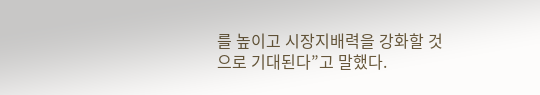를 높이고 시장지배력을 강화할 것으로 기대된다”고 말했다.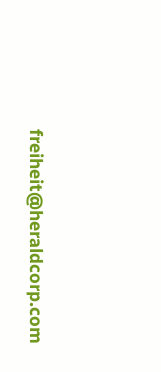freiheit@heraldcorp.com